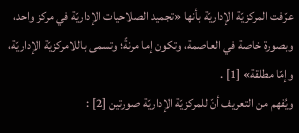عرّفت المركزيّة الإداريّة بأنها «تجميد الصلاحيات الإداريّة في مركز واحد، وبصورة خاصة في العاصمة، وتكون إما مرنةً؛ وتسمى باللامركزيّة الإداريّة، وإمّا مطلقة» [1] .
ويُفهم من التعريف أنّ للمركزيّة الإداريّة صورتين [2] :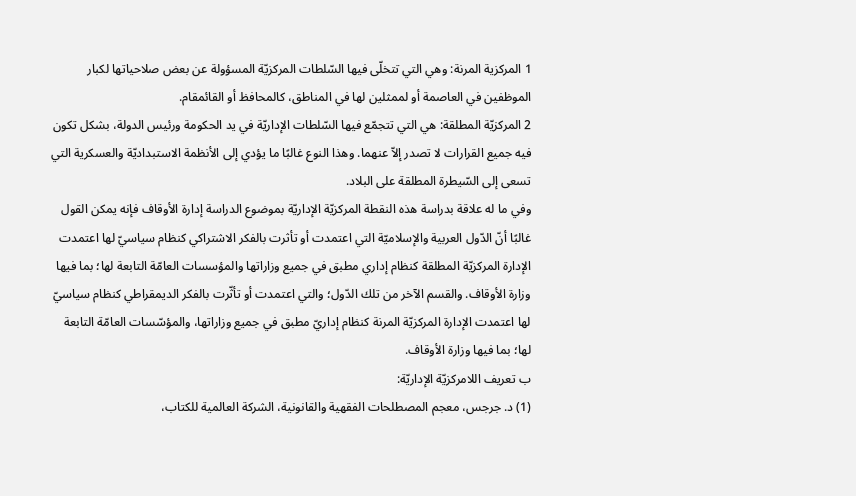1 المركزية المرنة: وهي التي تتخلّى فيها السّلطات المركزيّة المسؤولة عن بعض صلاحياتها لكبار الموظفين في العاصمة أو لممثلين لها في المناطق، كالمحافظ أو القائمقام.
2 المركزيّة المطلقة: هي التي تتجمّع فيها السّلطات الإداريّة في يد الحكومة ورئيس الدولة، بشكل تكون فيه جميع القرارات لا تصدر إلاّ عنهما. وهذا النوع غالبًا ما يؤدي إلى الأنظمة الاستبداديّة والعسكرية التي تسعى إلى السّيطرة المطلقة على البلاد.
وفي ما له علاقة بدراسة هذه النقطة المركزيّة الإداريّة بموضوع الدراسة إدارة الأوقاف فإنه يمكن القول غالبًا أنّ الدّول العربية والإسلاميّة التي اعتمدت أو تأثرت بالفكر الاشتراكي كنظام سياسيّ لها اعتمدت الإدارة المركزيّة المطلقة كنظام إداري مطبق في جميع وزاراتها والمؤسسات العامّة التابعة لها؛ بما فيها وزارة الأوقاف. والقسم الآخر من تلك الدّول؛ والتي اعتمدت أو تأثّرت بالفكر الديمقراطي كنظام سياسيّ لها اعتمدت الإدارة المركزيّة المرنة كنظام إداريّ مطبق في جميع وزاراتها، والمؤسّسات العامّة التابعة لها؛ بما فيها وزارة الأوقاف.
ب تعريف اللامركزيّة الإداريّة:
(1) د. جرجس، معجم المصطلحات الفقهية والقانونية، الشركة العالمية للكتاب،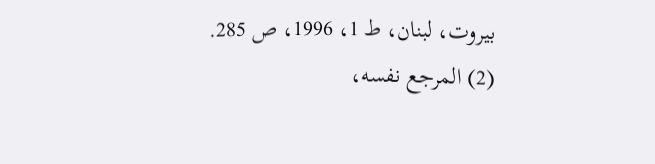بيروت، لبنان، ط 1، 1996، ص 285.
(2) المرجع نفسه،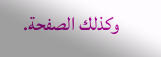وكذلك الصفحة.